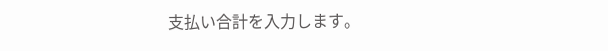支払い合計を入力します。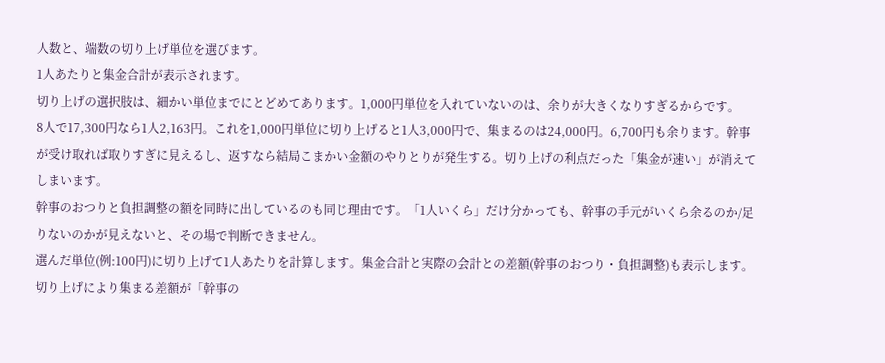人数と、端数の切り上げ単位を選びます。
1人あたりと集金合計が表示されます。
切り上げの選択肢は、細かい単位までにとどめてあります。1,000円単位を入れていないのは、余りが大きくなりすぎるからです。
8人で17,300円なら1人2,163円。これを1,000円単位に切り上げると1人3,000円で、集まるのは24,000円。6,700円も余ります。幹事が受け取れば取りすぎに見えるし、返すなら結局こまかい金額のやりとりが発生する。切り上げの利点だった「集金が速い」が消えてしまいます。
幹事のおつりと負担調整の額を同時に出しているのも同じ理由です。「1人いくら」だけ分かっても、幹事の手元がいくら余るのか/足りないのかが見えないと、その場で判断できません。
選んだ単位(例:100円)に切り上げて1人あたりを計算します。集金合計と実際の会計との差額(幹事のおつり・負担調整)も表示します。
切り上げにより集まる差額が「幹事の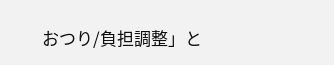おつり/負担調整」と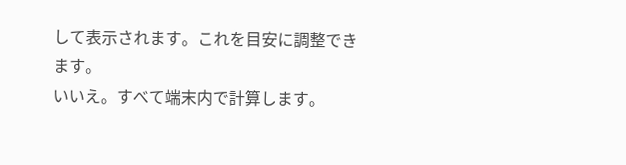して表示されます。これを目安に調整できます。
いいえ。すべて端末内で計算します。